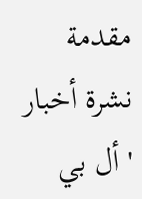مقدمة نشرة أخبار ' أل بي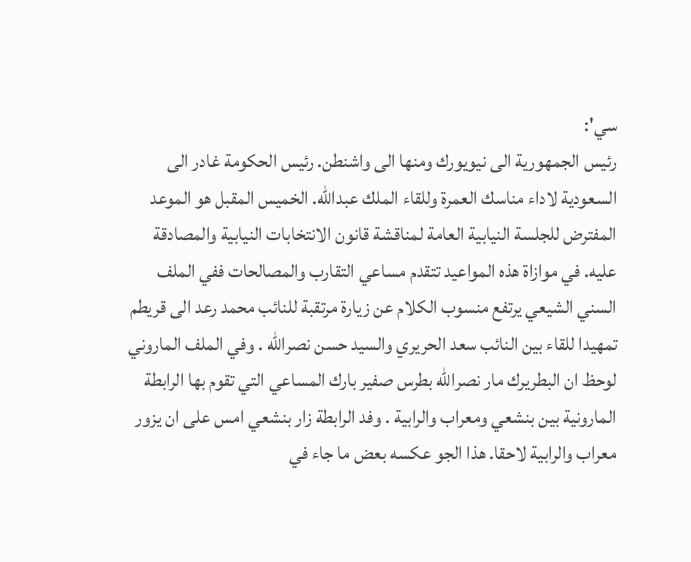سي':
رئيس الجمهورية الى نيويورك ومنها الى واشنطن. رئيس الحكومة غادر الى السعودية لاداء مناسك العمرة وللقاء الملك عبدالله. الخميس المقبل هو الموعد المفترض للجلسة النيابية العامة لمناقشة قانون الانتخابات النيابية والمصادقة عليه. في موازاة هذه المواعيد تتقدم مساعي التقارب والمصالحات ففي الملف السني الشيعي يرتفع منسوب الكلام عن زيارة مرتقبة للنائب محمد رعد الى قريطم تمهيدا للقاء بين النائب سعد الحريري والسيد حسن نصرالله . وفي الملف الماروني لوحظ ان البطريرك مار نصرالله بطرس صفير بارك المساعي التي تقوم بها الرابطة المارونية بين بنشعي ومعراب والرابية . وفد الرابطة زار بنشعي امس على ان يزور معراب والرابية لاحقا. هذا الجو عكسه بعض ما جاء في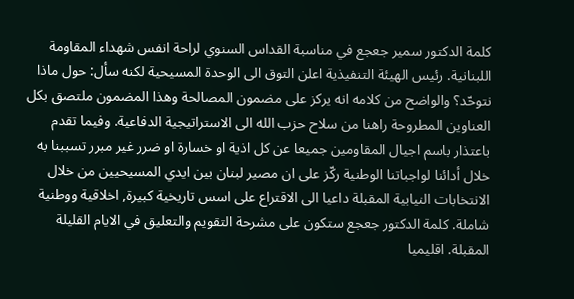كلمة الدكتور سمير جعجع في مناسبة القداس السنوي لراحة انفس شهداء المقاومة اللبنانية. رئيس الهيئة التنفيذية اعلن التوق الى الوحدة المسيحية لكنه سأل: حول ماذا نتوحّد؟ والواضح من كلامه انه يركز على مضمون المصالحة وهذا المضمون ملتصق بكل العناوين المطروحة راهنا من سلاح حزب الله الى الاستراتيجية الدفاعية. وفيما تقدم باعتذار باسم اجيال المقاومين جميعا عن كل اذية او خسارة او ضرر غير مبرر تسببنا به خلال أدائنا لواجباتنا الوطنية ركّز على ان مصير لبنان بين ايدي المسيحيين من خلال الانتخابات النيابية المقبلة داعيا الى الاقتراع على اسس تاريخية كبيرة, اخلاقية ووطنية شاملة. كلمة الدكتور جعجع ستكون على مشرحة التقويم والتعليق في الايام القليلة المقبلة. اقليميا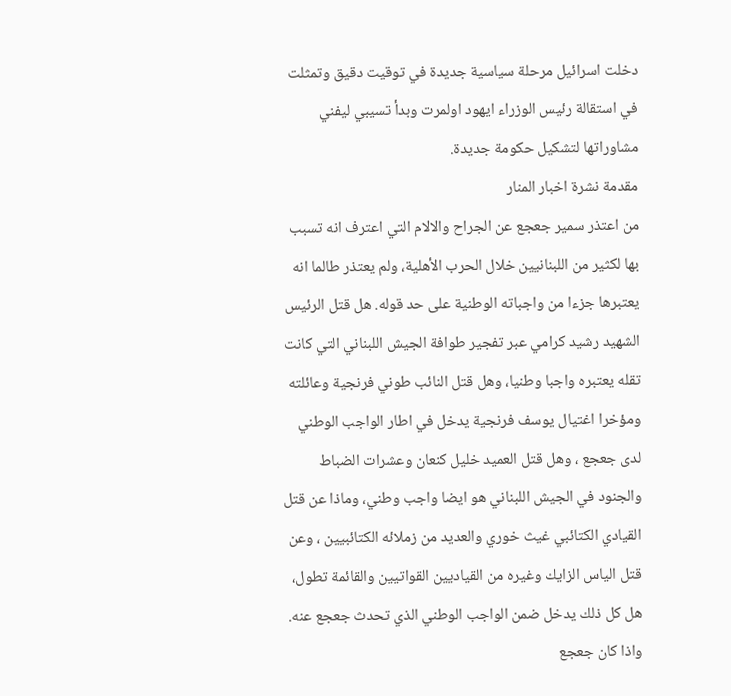دخلت اسرائيل مرحلة سياسية جديدة في توقيت دقيق وتمثلت في استقالة رئيس الوزراء ايهود اولمرت وبدأ تسيبي ليفني مشاوراتها لتشكيل حكومة جديدة.
مقدمة نشرة اخبار المنار
من اعتذر سمير جعجع عن الجراح والالام التي اعترف انه تسبب بها لكثير من اللبنانيين خلال الحرب الأهلية، ولم يعتذر طالما انه يعتبرها جزءا من واجباته الوطنية على حد قوله. هل قتل الرئيس الشهيد رشيد كرامي عبر تفجير طوافة الجيش اللبناني التي كانت تقله يعتبره واجبا وطنيا، وهل قتل النائب طوني فرنجية وعائلته ومؤخرا اغتيال يوسف فرنجية يدخل في اطار الواجب الوطني لدى جعجع ، وهل قتل العميد خليل كنعان وعشرات الضباط والجنود في الجيش اللبناني هو ايضا واجب وطني، وماذا عن قتل القيادي الكتائبي غيث خوري والعديد من زملائه الكتائبيين ، وعن قتل الياس الزايك وغيره من القياديين القواتيين والقائمة تطول، هل كل ذلك يدخل ضمن الواجب الوطني الذي تحدث جعجع عنه.
واذا كان جعجع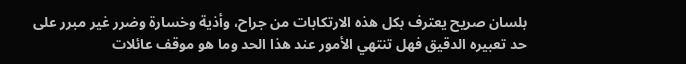بلسان صريح يعترف بكل هذه الارتكابات من جراح، وأذية وخسارة وضرر غير مبرر على حد تعبيره الدقيق فهل تنتهي الأمور عند هذا الحد وما هو موقف عائلات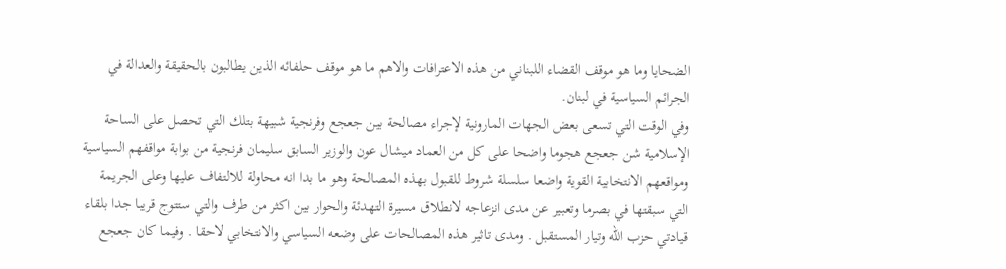الضحايا وما هو موقف القضاء اللبناني من هذه الاعترافات والاهم ما هو موقف حلفائه الذين يطالبون بالحقيقة والعدالة في الجرائم السياسية في لبنان.
وفي الوقت التي تسعى بعض الجهات المارونية لإجراء مصالحة بين جعجع وفرنجية شبيهة بتلك التي تحصل على الساحة الإسلامية شن جعجع هجوما واضحا على كل من العماد ميشال عون والوزير السابق سليمان فرنجية من بوابة مواقفهم السياسية ومواقعهم الانتخابية القوية واضعا سلسلة شروط للقبول بهذه المصالحة وهو ما بدا انه محاولة للالتفاف عليها وعلى الجريمة التي سبقتها في بصرما وتعبير عن مدى انزعاجه لانطلاق مسيرة التهدئة والحوار بين اكثر من طرف والتي ستتوج قريبا جدا بلقاء قيادتي حزب الله وتيار المستقبل . ومدى تاثير هذه المصالحات على وضعه السياسي والانتخابي لاحقا . وفيما كان جعجع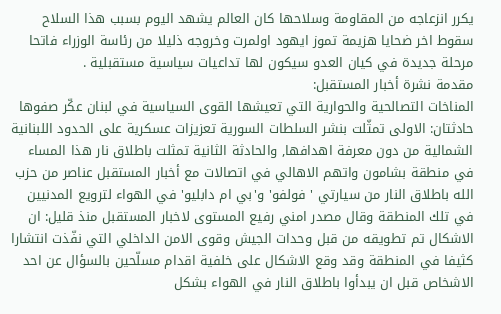يكرر انزعاجه من المقاومة وسلاحها كان العالم يشهد اليوم بسبب هذا السلاح سقوط اخر ضحايا هزيمة تموز ايهود اولمرت وخروجه ذليلا من رئاسة الوزراء فاتحا مرحلة جديدة في كيان العدو سيكون لها تداعيات سياسية مستقبلية .
مقدمة نشرة أخبار المستقبل:
المناخات التصالحية والحوارية التي تعيشها القوى السياسية في لبنان عكّر صفوها حادثتان: الاولى تمثّلت بنشر السلطات السورية تعزيزات عسكرية على الحدود اللبنانية الشمالية من دون معرفة اهدافها, والحادثة الثانية تمثلت باطلاق نار هذا المساء في منطقة بشامون واتهم الاهالي في اتصالات مع أخبار المستقبل عناصر من حزب الله باطلاق النار من سيارتي ' فولفو' و'بي ام دابليو' في الهواء لترويع المدنيين في تلك المنطقة وقال مصدر امني رفيع المستوى لاخبار المستقبل منذ قليل: ان الاشكال تم تطويقه من قبل وحدات الجيش وقوى الامن الداخلي التي نفّذت انتشارا كثيفا في المنطقة وقد وقع الاشكال على خلفية اقدام مسلّحين بالسؤال عن احد الاشخاص قبل ان يبدأوا باطلاق النار في الهواء بشكل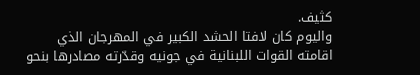كثيف.
واليوم كان لافتا الحشد الكبير في المهرجان الذي اقامته القوات اللبنانية في جونيه وقدّرته مصادرها بنحو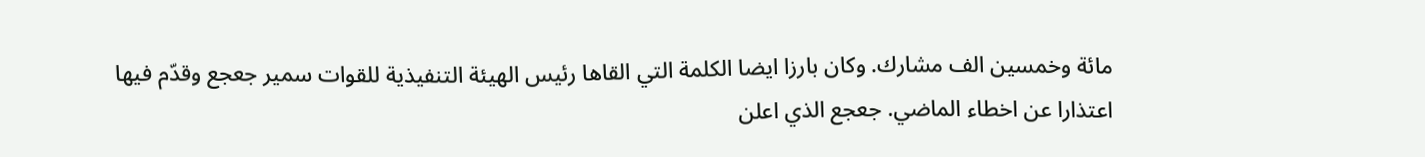مائة وخمسين الف مشارك. وكان بارزا ايضا الكلمة التي القاها رئيس الهيئة التنفيذية للقوات سمير جعجع وقدّم فيها اعتذارا عن اخطاء الماضي. جعجع الذي اعلن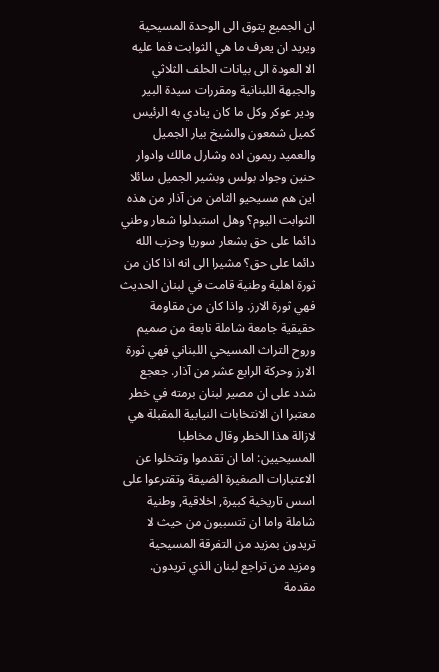ان الجميع يتوق الى الوحدة المسيحية ويريد ان يعرف ما هي الثوابت فما عليه الا العودة الى بيانات الحلف الثلاثي والجبهة اللبنانية ومقررات سيدة البير ودير عوكر وكل ما كان ينادي به الرئيس كميل شمعون والشيخ بيار الجميل والعميد ريمون اده وشارل مالك وادوار حنين وجواد بولس وبشير الجميل سائلا اين هم مسيحيو الثامن من آذار من هذه الثوابت اليوم؟ وهل استبدلوا شعار وطني دائما على حق بشعار سوريا وحزب الله دائما على حق؟ مشيرا الى انه اذا كان من ثورة اهلية وطنية قامت في لبنان الحديث فهي ثورة الارز. واذا كان من مقاومة حقيقية جامعة شاملة نابعة من صميم وروح التراث المسيحي اللبناني فهي ثورة الارز وحركة الرابع عشر من آذار. جعجع شدد على ان مصير لبنان برمته في خطر معتبرا ان الانتخابات النيابية المقبلة هي لازالة هذا الخطر وقال مخاطبا المسيحيين: اما ان تقدموا وتتخلوا عن الاعتبارات الصغيرة الضيقة وتقترعوا على اسس تاريخية كبيرة, اخلاقية, وطنية شاملة واما ان تتسببون من حيث لا تريدون بمزيد من التفرقة المسيحية ومزيد من تراجع لبنان الذي تريدون.
مقدمة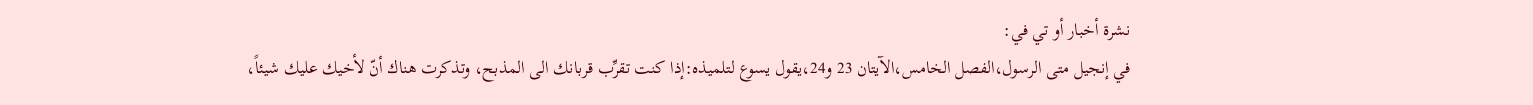نشرة أخبار أو تي في:
في إنجيل متى الرسول،الفصل الخامس،الآيتان 23 و24،يقول يسوع لتلميذه:إذا كنت تقرِّب قربانك الى المذبح، وتذكرت هناك أنّ لأخيك عليك شيئاً،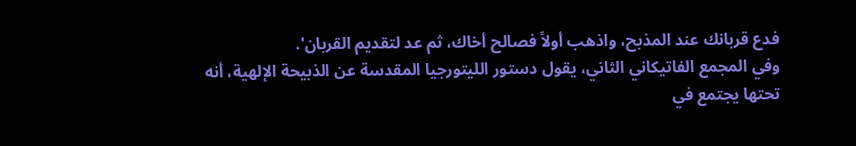فدع قربانك عند المذبح، واذهب أولاً فصالح أخاك، ثم عد لتقديم القربان'.
وفي المجمع الفاتيكاني الثاني، يقول دستور الليتورجيا المقدسة عن الذبيحة الإلهية، أنه تحتها يجتمع في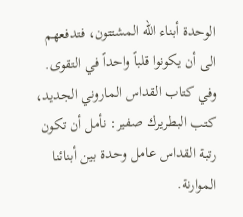الوحدة أبناء الله المشتتون، فتدفعهم الى أن يكونوا قلباً واحداً في التقوى.
وفي كتاب القداس الماروني الجديد، كتب البطريرك صفير: نأمل أن تكون رتبة القداس عامل وحدة بين أبنائنا الموارنة.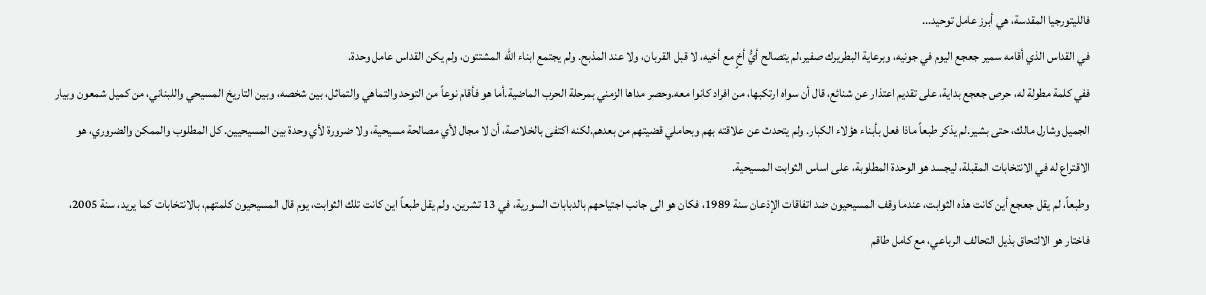فالليتورجيا المقدسة، هي أبرز عامل توحيد...
في القداس الذي أقامه سمير جعجع اليوم في جونيه، وبرعاية البطريرك صفير،لم يتصالح أيُّ أخٍ مع أخيه، لا قبل القربان، ولا عند المذبح. ولم يجتمع ابناء الله المشتتون، ولم يكن القداس عامل وحدة.
ففي كلمة مطولة له، حرص جعجع بداية، على تقديم اعتذار عن شنائع، قال أن سواه ارتكبها، من افراد كانوا معه.وحصر مداها الزمني بمرحلة الحرب الماضية.أما هو فأقام نوعاً من التوحد والتماهي والتماثل، بين شخصه، وبين التاريخ المسيحي واللبناني، من كميل شمعون وبيار الجميل وشارل مالك، حتى بشير.لم يذكر طبعاً ماذا فعل بأبناء هؤلاء الكبار. ولم يتحدث عن علاقته بهم وبحاملي قضيتهم من بعدهم.لكنه اكتفى بالخلاصة، أن لا مجال لأي مصالحة مسيحية، ولا ضرورة لأي وحدة بين المسيحيين. كل المطلوب والممكن والضروري، هو الاقتراع له في الانتخابات المقبلة، ليجسد هو الوحدة المطلوبة، على اساس الثوابت المسيحية.
وطبعاً، لم يقل جعجع أين كانت هذه الثوابت، عندما وقف المسيحيون ضد اتفاقات الإذعان سنة 1989، فكان هو الى جانب اجتياحهم بالدبابات السورية، في 13 تشرين. ولم يقل طبعاً اين كانت تلك الثوابت، يوم قال المسيحيون كلمتهم، بالانتخابات كما يريد، سنة 2005، فاختار هو الالتحاق بذيل التحالف الرباعي، مع كامل طاقم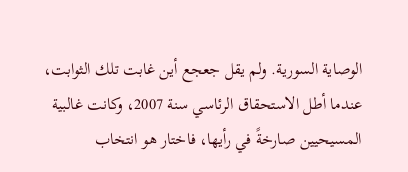الوصاية السورية. ولم يقل جعجع أين غابت تلك الثوابت، عندما أطل الاستحقاق الرئاسي سنة 2007، وكانت غالبية المسيحيين صارخةً في رأيها، فاختار هو انتخاب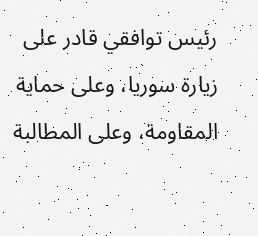رئيس توافقي قادر على زيارة سوريا، وعلى حماية المقاومة، وعلى المطالبة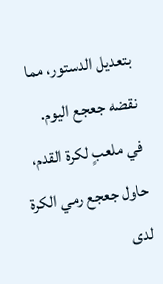بتعديل الدستور، مما نقضه جعجع اليوم.
في ملعبٍ لكرة القدم، حاول جعجع رمي الكرة لدى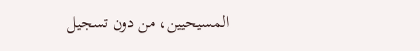المسيحيين، من دون تسجيل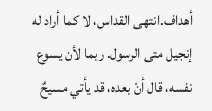أهداف.انتهى القداس، لا كما أراد له إنجيل متى الرسول. ربما لأن يسوع نفسه، قال أنْ بعده، قد يأتي مسيحٌ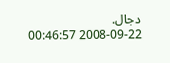دجال.
2008-09-22 00:46:57